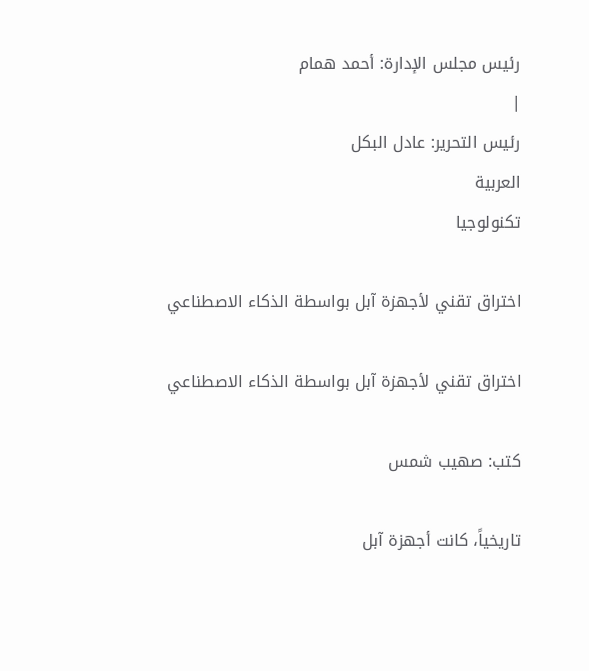رئيس مجلس الإدارة: أحمد همام
|
رئيس التحرير: عادل البكل
العربية
تكنولوجيا

اختراق تقني لأجهزة آبل بواسطة الذكاء الاصطناعي

اختراق تقني لأجهزة آبل بواسطة الذكاء الاصطناعي

كتب: صهيب شمس

تاريخياً، كانت أجهزة آبل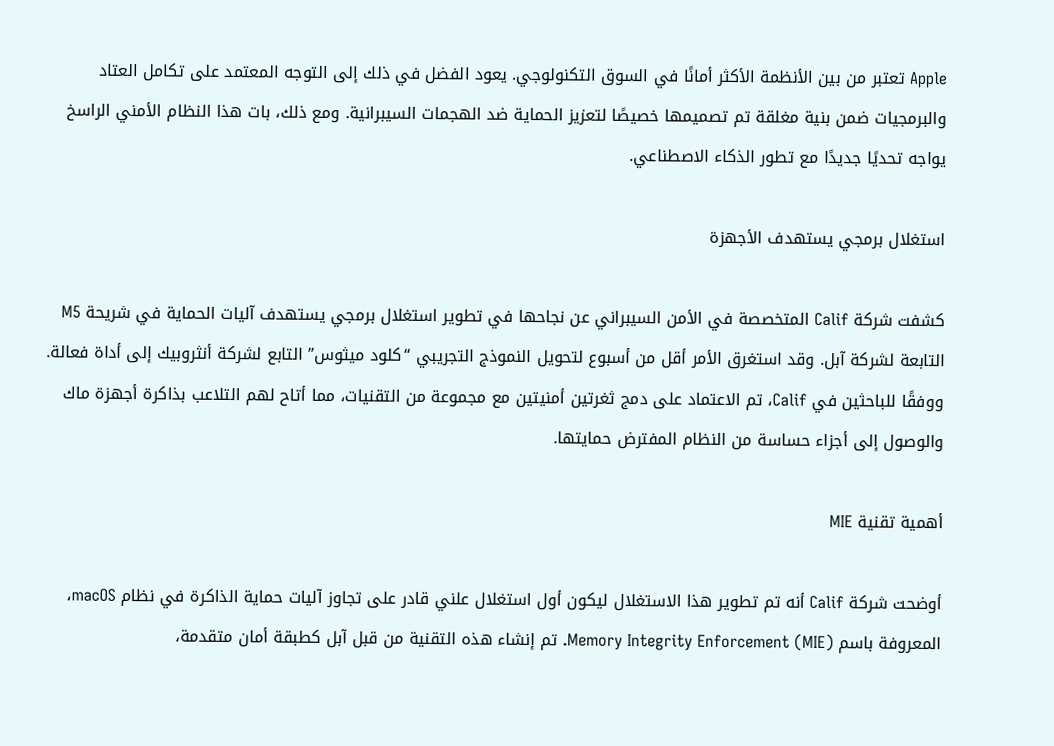Apple تعتبر من بين الأنظمة الأكثر أمانًا في السوق التكنولوجي. يعود الفضل في ذلك إلى التوجه المعتمد على تكامل العتاد والبرمجيات ضمن بنية مغلقة تم تصميمها خصيصًا لتعزيز الحماية ضد الهجمات السيبرانية. ومع ذلك، بات هذا النظام الأمني الراسخ يواجه تحديًا جديدًا مع تطور الذكاء الاصطناعي.

استغلال برمجي يستهدف الأجهزة

كشفت شركة Calif المتخصصة في الأمن السيبراني عن نجاحها في تطوير استغلال برمجي يستهدف آليات الحماية في شريحة M5 التابعة لشركة آبل. وقد استغرق الأمر أقل من أسبوع لتحويل النموذج التجريبي “كلود ميثوس” التابع لشركة أنثروبيك إلى أداة فعالة. ووفقًا للباحثين في Calif، تم الاعتماد على دمج ثغرتين أمنيتين مع مجموعة من التقنيات، مما أتاح لهم التلاعب بذاكرة أجهزة ماك والوصول إلى أجزاء حساسة من النظام المفترض حمايتها.

أهمية تقنية MIE

أوضحت شركة Calif أنه تم تطوير هذا الاستغلال ليكون أول استغلال علني قادر على تجاوز آليات حماية الذاكرة في نظام macOS، المعروفة باسم Memory Integrity Enforcement (MIE). تم إنشاء هذه التقنية من قبل آبل كطبقة أمان متقدمة،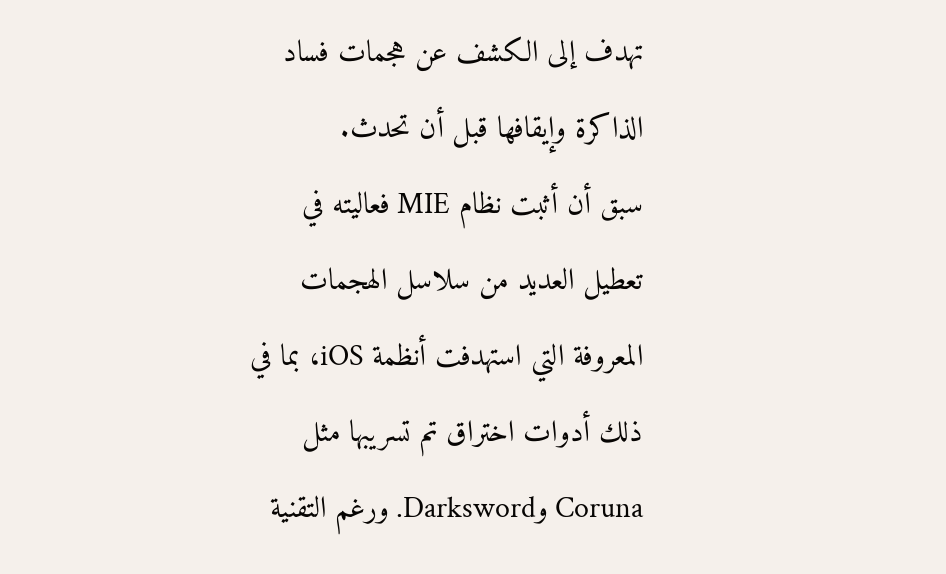تهدف إلى الكشف عن هجمات فساد الذاكرة وإيقافها قبل أن تحدث.
سبق أن أثبت نظام MIE فعاليته في تعطيل العديد من سلاسل الهجمات المعروفة التي استهدفت أنظمة iOS، بما في ذلك أدوات اختراق تم تسريبها مثل Coruna وDarksword. ورغم التقنية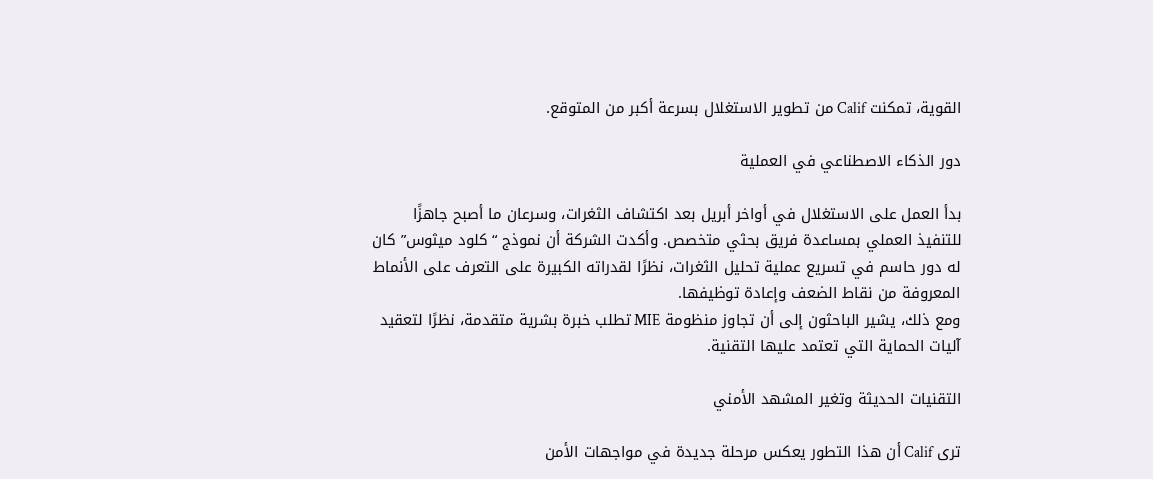القوية، تمكنت Calif من تطوير الاستغلال بسرعة أكبر من المتوقع.

دور الذكاء الاصطناعي في العملية

بدأ العمل على الاستغلال في أواخر أبريل بعد اكتشاف الثغرات، وسرعان ما أصبح جاهزًا للتنفيذ العملي بمساعدة فريق بحثي متخصص. وأكدت الشركة أن نموذج “كلود ميثوس” كان له دور حاسم في تسريع عملية تحليل الثغرات، نظرًا لقدراته الكبيرة على التعرف على الأنماط المعروفة من نقاط الضعف وإعادة توظيفها.
ومع ذلك، يشير الباحثون إلى أن تجاوز منظومة MIE تطلب خبرة بشرية متقدمة، نظرًا لتعقيد آليات الحماية التي تعتمد عليها التقنية.

التقنيات الحديثة وتغير المشهد الأمني

ترى Calif أن هذا التطور يعكس مرحلة جديدة في مواجهات الأمن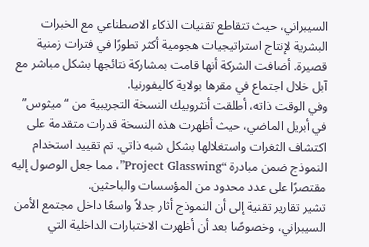السيبراني، حيث تتقاطع تقنيات الذكاء الاصطناعي مع الخبرات البشرية لإنتاج استراتيجيات هجومية أكثر تطورًا في فترات زمنية قصيرة. أضافت الشركة أنها قامت بمشاركة نتائجها بشكل مباشر مع آبل خلال اجتماع في مقرها بولاية كاليفورنيا.
وفي الوقت ذاته، أطلقت أنثروبيك النسخة التجريبية من “ميثوس” في أبريل الماضي، حيث أظهرت هذه النسخة قدرات متقدمة على اكتشاف الثغرات واستغلالها بشكل شبه ذاتي. تم تقييد استخدام النموذج ضمن مبادرة “Project Glasswing”، مما جعل الوصول إليه مقتصرًا على عدد محدود من المؤسسات والباحثين.
تشير تقارير تقنية إلى أن النموذج أثار جدلاً واسعًا داخل مجتمع الأمن السيبراني، وخصوصًا بعد أن أظهرت الاختبارات الداخلية التي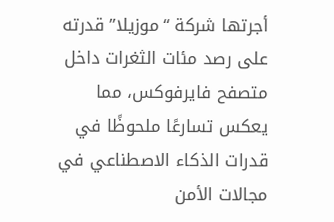أجرتها شركة “موزيلا” قدرته على رصد مئات الثغرات داخل متصفح فايرفوكس، مما يعكس تسارعًا ملحوظًا في قدرات الذكاء الاصطناعي في مجالات الأمن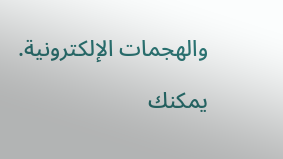والهجمات الإلكترونية.

يمكنك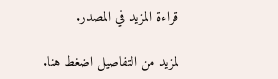قراءة المزيد في المصدر.

لمزيد من التفاصيل اضغط هنا.